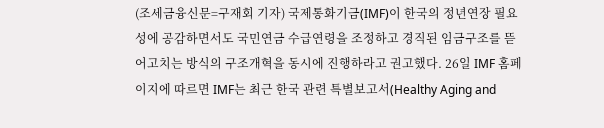(조세금융신문=구재회 기자) 국제통화기금(IMF)이 한국의 정년연장 필요성에 공감하면서도 국민연금 수급연령을 조정하고 경직된 임금구조를 뜯어고치는 방식의 구조개혁을 동시에 진행하라고 권고했다. 26일 IMF 홈페이지에 따르면 IMF는 최근 한국 관련 특별보고서(Healthy Aging and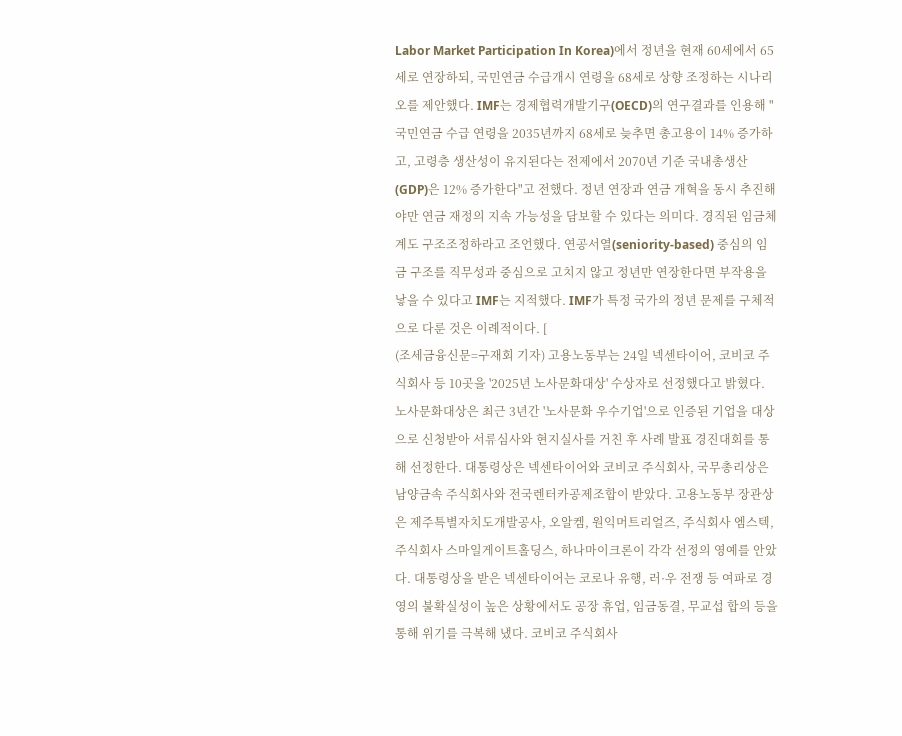Labor Market Participation In Korea)에서 정년을 현재 60세에서 65세로 연장하되, 국민연금 수급개시 연령을 68세로 상향 조정하는 시나리오를 제안했다. IMF는 경제협력개발기구(OECD)의 연구결과를 인용해 "국민연금 수급 연령을 2035년까지 68세로 늦추면 총고용이 14% 증가하고, 고령층 생산성이 유지된다는 전제에서 2070년 기준 국내총생산(GDP)은 12% 증가한다"고 전했다. 정년 연장과 연금 개혁을 동시 추진해야만 연금 재정의 지속 가능성을 담보할 수 있다는 의미다. 경직된 임금체계도 구조조정하라고 조언했다. 연공서열(seniority-based) 중심의 임금 구조를 직무성과 중심으로 고치지 않고 정년만 연장한다면 부작용을 낳을 수 있다고 IMF는 지적했다. IMF가 특정 국가의 정년 문제를 구체적으로 다룬 것은 이례적이다. [
(조세금융신문=구재회 기자) 고용노동부는 24일 넥센타이어, 코비코 주식회사 등 10곳을 '2025년 노사문화대상' 수상자로 선정했다고 밝혔다. 노사문화대상은 최근 3년간 '노사문화 우수기업'으로 인증된 기업을 대상으로 신청받아 서류심사와 현지실사를 거친 후 사례 발표 경진대회를 통해 선정한다. 대통령상은 넥센타이어와 코비코 주식회사, 국무총리상은 남양금속 주식회사와 전국렌터카공제조합이 받았다. 고용노동부 장관상은 제주특별자치도개발공사, 오알켐, 원익머트리얼즈, 주식회사 엠스텍, 주식회사 스마일게이트홀딩스, 하나마이크론이 각각 선정의 영예를 안았다. 대통령상을 받은 넥센타이어는 코로나 유행, 러·우 전쟁 등 여파로 경영의 불확실성이 높은 상황에서도 공장 휴업, 임금동결, 무교섭 합의 등을 통해 위기를 극복해 냈다. 코비코 주식회사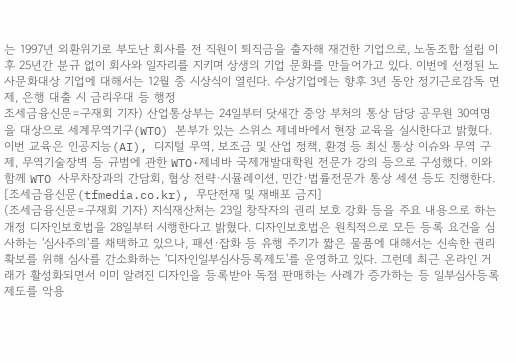는 1997년 외환위기로 부도난 회사를 전 직원이 퇴직금을 출자해 재건한 기업으로, 노동조합 설립 이후 25년간 분규 없이 회사와 일자리를 지키며 상생의 기업 문화를 만들어가고 있다. 이번에 선정된 노사문화대상 기업에 대해서는 12월 중 시상식이 열린다. 수상기업에는 향후 3년 동안 정기근로감독 면제, 은행 대출 시 금리우대 등 행정
조세금융신문=구재회 기자) 산업통상부는 24일부터 닷새간 중앙 부처의 통상 담당 공무원 30여명을 대상으로 세계무역기구(WTO) 본부가 있는 스위스 제네바에서 현장 교육을 실시한다고 밝혔다. 이번 교육은 인공지능(AI), 디지털 무역, 보조금 및 산업 정책, 환경 등 최신 통상 이슈와 무역 구제, 무역기술장벽 등 규범에 관한 WTO·제네바 국제개발대학원 전문가 강의 등으로 구성했다. 이와 함께 WTO 사무차장과의 간담회, 협상 전략·시뮬레이션, 민간·법률전문가 통상 세션 등도 진행한다. [조세금융신문(tfmedia.co.kr), 무단전재 및 재배포 금지]
(조세금융신문=구재회 기자) 지식재산처는 23일 창작자의 권리 보호 강화 등을 주요 내용으로 하는 개정 디자인보호법을 28일부터 시행한다고 밝혔다. 디자인보호법은 원칙적으로 모든 등록 요건을 심사하는 '심사주의'를 채택하고 있으나, 패션·잡화 등 유행 주기가 짧은 물품에 대해서는 신속한 권리 확보를 위해 심사를 간소화하는 '디자인일부심사등록제도'를 운영하고 있다. 그런데 최근 온라인 거래가 활성화되면서 이미 알려진 디자인을 등록받아 독점 판매하는 사례가 증가하는 등 일부심사등록제도를 악용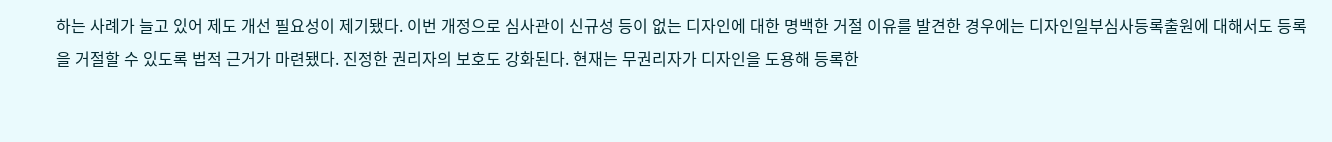하는 사례가 늘고 있어 제도 개선 필요성이 제기됐다. 이번 개정으로 심사관이 신규성 등이 없는 디자인에 대한 명백한 거절 이유를 발견한 경우에는 디자인일부심사등록출원에 대해서도 등록을 거절할 수 있도록 법적 근거가 마련됐다. 진정한 권리자의 보호도 강화된다. 현재는 무권리자가 디자인을 도용해 등록한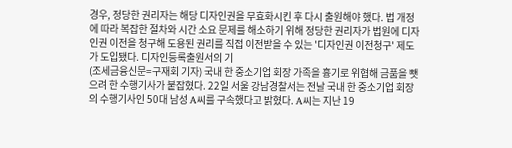경우, 정당한 권리자는 해당 디자인권을 무효화시킨 후 다시 출원해야 했다. 법 개정에 따라 복잡한 절차와 시간 소요 문제를 해소하기 위해 정당한 권리자가 법원에 디자인권 이전을 청구해 도용된 권리를 직접 이전받을 수 있는 '디자인권 이전청구' 제도가 도입됐다. 디자인등록출원서의 기
(조세금융신문=구재회 기자) 국내 한 중소기업 회장 가족을 흉기로 위협해 금품을 뺏으려 한 수행기사가 붙잡혔다. 22일 서울 강남경찰서는 전날 국내 한 중소기업 회장의 수행기사인 50대 남성 A씨를 구속했다고 밝혔다. A씨는 지난 19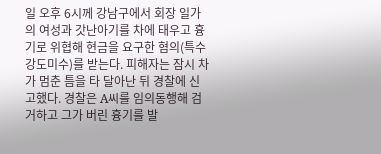일 오후 6시께 강남구에서 회장 일가의 여성과 갓난아기를 차에 태우고 흉기로 위협해 현금을 요구한 혐의(특수강도미수)를 받는다. 피해자는 잠시 차가 멈춘 틈을 타 달아난 뒤 경찰에 신고했다. 경찰은 A씨를 임의동행해 검거하고 그가 버린 흉기를 발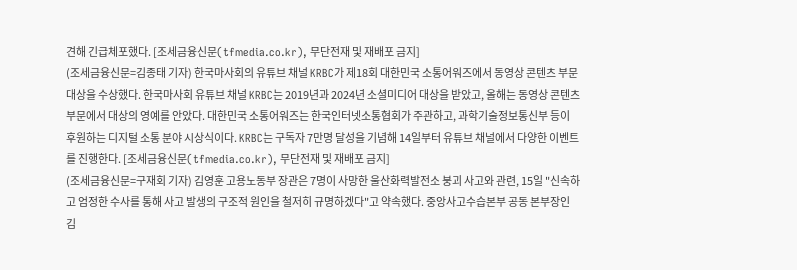견해 긴급체포했다. [조세금융신문(tfmedia.co.kr), 무단전재 및 재배포 금지]
(조세금융신문=김종태 기자) 한국마사회의 유튜브 채널 KRBC가 제18회 대한민국 소통어워즈에서 동영상 콘텐츠 부문 대상을 수상했다. 한국마사회 유튜브 채널 KRBC는 2019년과 2024년 소셜미디어 대상을 받았고, 올해는 동영상 콘텐츠 부문에서 대상의 영예를 안았다. 대한민국 소통어워즈는 한국인터넷소통협회가 주관하고, 과학기술정보통신부 등이 후원하는 디지털 소통 분야 시상식이다. KRBC는 구독자 7만명 달성을 기념해 14일부터 유튜브 채널에서 다양한 이벤트를 진행한다. [조세금융신문(tfmedia.co.kr), 무단전재 및 재배포 금지]
(조세금융신문=구재회 기자) 김영훈 고용노동부 장관은 7명이 사망한 울산화력발전소 붕괴 사고와 관련, 15일 "신속하고 엄정한 수사를 통해 사고 발생의 구조적 원인을 철저히 규명하겠다"고 약속했다. 중앙사고수습본부 공동 본부장인 김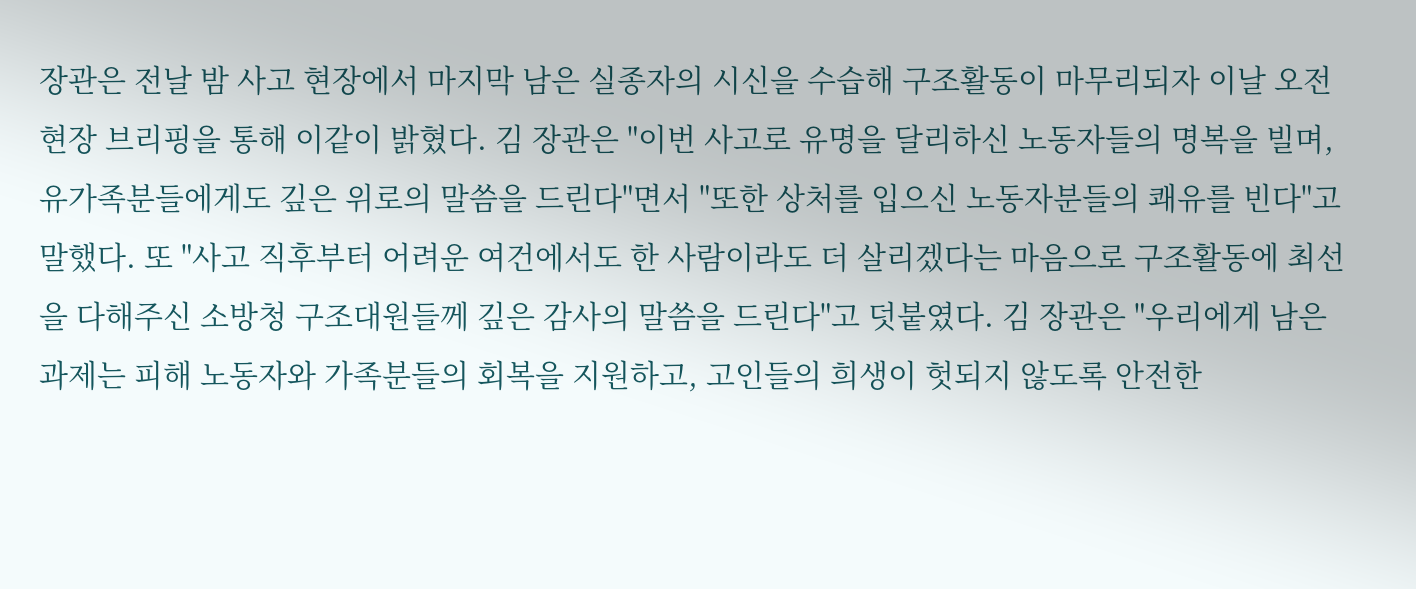장관은 전날 밤 사고 현장에서 마지막 남은 실종자의 시신을 수습해 구조활동이 마무리되자 이날 오전 현장 브리핑을 통해 이같이 밝혔다. 김 장관은 "이번 사고로 유명을 달리하신 노동자들의 명복을 빌며, 유가족분들에게도 깊은 위로의 말씀을 드린다"면서 "또한 상처를 입으신 노동자분들의 쾌유를 빈다"고 말했다. 또 "사고 직후부터 어려운 여건에서도 한 사람이라도 더 살리겠다는 마음으로 구조활동에 최선을 다해주신 소방청 구조대원들께 깊은 감사의 말씀을 드린다"고 덧붙였다. 김 장관은 "우리에게 남은 과제는 피해 노동자와 가족분들의 회복을 지원하고, 고인들의 희생이 헛되지 않도록 안전한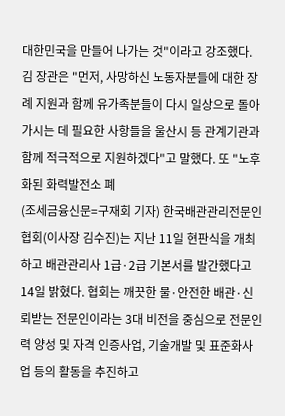대한민국을 만들어 나가는 것"이라고 강조했다. 김 장관은 "먼저, 사망하신 노동자분들에 대한 장례 지원과 함께 유가족분들이 다시 일상으로 돌아가시는 데 필요한 사항들을 울산시 등 관계기관과 함께 적극적으로 지원하겠다"고 말했다. 또 "노후화된 화력발전소 폐
(조세금융신문=구재회 기자) 한국배관관리전문인협회(이사장 김수진)는 지난 11일 현판식을 개최하고 배관관리사 1급·2급 기본서를 발간했다고 14일 밝혔다. 협회는 깨끗한 물·안전한 배관·신뢰받는 전문인이라는 3대 비전을 중심으로 전문인력 양성 및 자격 인증사업, 기술개발 및 표준화사업 등의 활동을 추진하고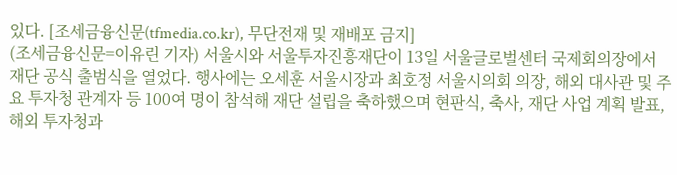있다. [조세금융신문(tfmedia.co.kr), 무단전재 및 재배포 금지]
(조세금융신문=이유린 기자) 서울시와 서울투자진흥재단이 13일 서울글로벌센터 국제회의장에서 재단 공식 출범식을 열었다. 행사에는 오세훈 서울시장과 최호정 서울시의회 의장, 해외 대사관 및 주요 투자청 관계자 등 100여 명이 참석해 재단 설립을 축하했으며 현판식, 축사, 재단 사업 계획 발표, 해외 투자청과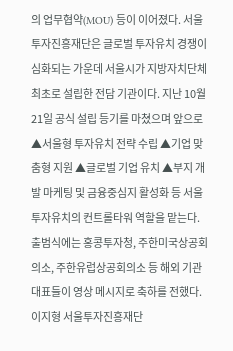의 업무협약(MOU) 등이 이어졌다. 서울투자진흥재단은 글로벌 투자유치 경쟁이 심화되는 가운데 서울시가 지방자치단체 최초로 설립한 전담 기관이다. 지난 10월 21일 공식 설립 등기를 마쳤으며 앞으로 ▲서울형 투자유치 전략 수립 ▲기업 맞춤형 지원 ▲글로벌 기업 유치 ▲부지 개발 마케팅 및 금융중심지 활성화 등 서울 투자유치의 컨트롤타워 역할을 맡는다. 출범식에는 홍콩투자청, 주한미국상공회의소, 주한유럽상공회의소 등 해외 기관 대표들이 영상 메시지로 축하를 전했다. 이지형 서울투자진흥재단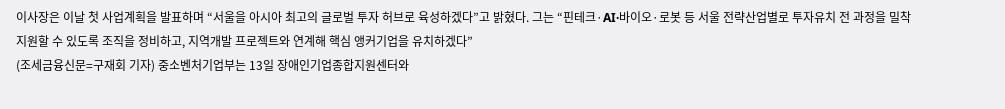이사장은 이날 첫 사업계획을 발표하며 “서울을 아시아 최고의 글로벌 투자 허브로 육성하겠다”고 밝혔다. 그는 “핀테크·AI·바이오·로봇 등 서울 전략산업별로 투자유치 전 과정을 밀착 지원할 수 있도록 조직을 정비하고, 지역개발 프로젝트와 연계해 핵심 앵커기업을 유치하겠다”
(조세금융신문=구재회 기자) 중소벤처기업부는 13일 장애인기업종합지원센터와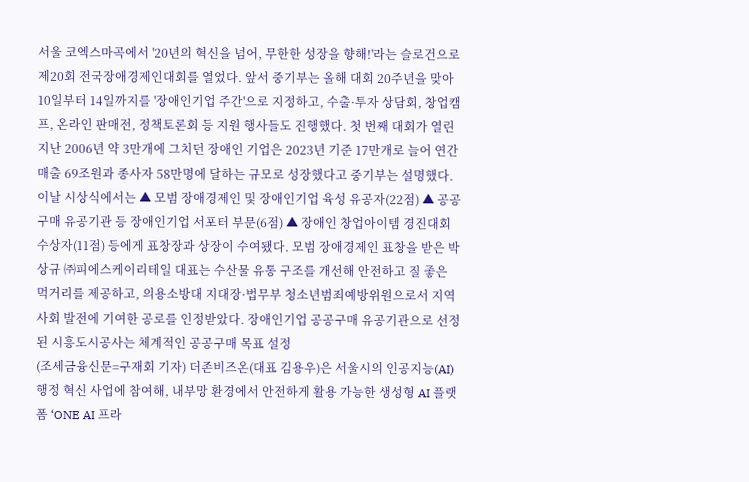서울 코엑스마곡에서 '20년의 혁신을 넘어, 무한한 성장을 향해!'라는 슬로건으로 제20회 전국장애경제인대회를 열었다. 앞서 중기부는 올해 대회 20주년을 맞아 10일부터 14일까지를 '장애인기업 주간'으로 지정하고, 수출·투자 상담회, 창업캠프, 온라인 판매전, 정책토론회 등 지원 행사들도 진행했다. 첫 번째 대회가 열린 지난 2006년 약 3만개에 그치던 장애인 기업은 2023년 기준 17만개로 늘어 연간 매출 69조원과 종사자 58만명에 달하는 규모로 성장했다고 중기부는 설명했다. 이날 시상식에서는 ▲ 모범 장애경제인 및 장애인기업 육성 유공자(22점) ▲ 공공구매 유공기관 등 장애인기업 서포터 부문(6점) ▲ 장애인 창업아이템 경진대회 수상자(11점) 등에게 표창장과 상장이 수여됐다. 모범 장애경제인 표창을 받은 박상규 ㈜피에스케이리테일 대표는 수산물 유통 구조를 개선해 안전하고 질 좋은 먹거리를 제공하고, 의용소방대 지대장·법무부 청소년범죄예방위원으로서 지역사회 발전에 기여한 공로를 인정받았다. 장애인기업 공공구매 유공기관으로 선정된 시흥도시공사는 체계적인 공공구매 목표 설정
(조세금융신문=구재회 기자) 더존비즈온(대표 김용우)은 서울시의 인공지능(AI) 행정 혁신 사업에 참여해, 내부망 환경에서 안전하게 활용 가능한 생성형 AI 플랫폼 ‘ONE AI 프라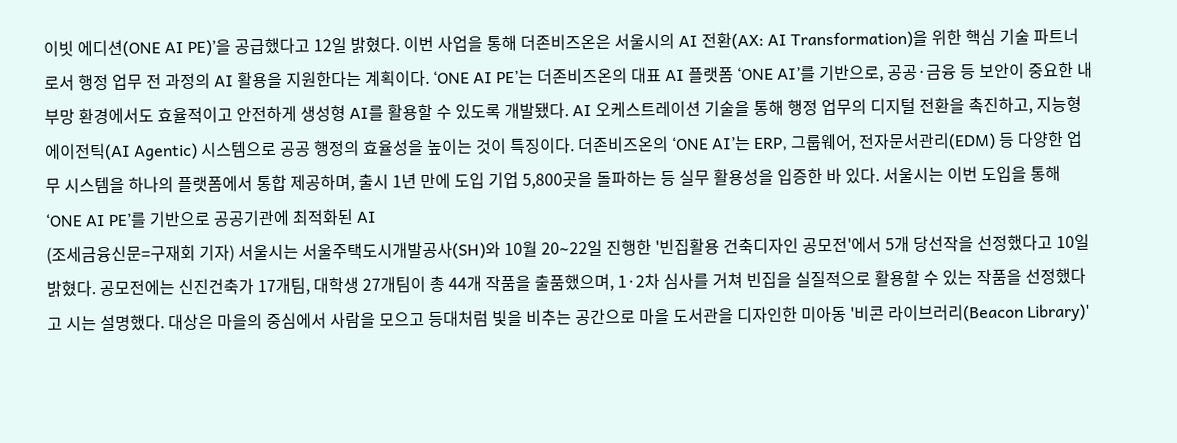이빗 에디션(ONE AI PE)’을 공급했다고 12일 밝혔다. 이번 사업을 통해 더존비즈온은 서울시의 AI 전환(AX: AI Transformation)을 위한 핵심 기술 파트너로서 행정 업무 전 과정의 AI 활용을 지원한다는 계획이다. ‘ONE AI PE’는 더존비즈온의 대표 AI 플랫폼 ‘ONE AI’를 기반으로, 공공·금융 등 보안이 중요한 내부망 환경에서도 효율적이고 안전하게 생성형 AI를 활용할 수 있도록 개발됐다. AI 오케스트레이션 기술을 통해 행정 업무의 디지털 전환을 촉진하고, 지능형 에이전틱(AI Agentic) 시스템으로 공공 행정의 효율성을 높이는 것이 특징이다. 더존비즈온의 ‘ONE AI’는 ERP, 그룹웨어, 전자문서관리(EDM) 등 다양한 업무 시스템을 하나의 플랫폼에서 통합 제공하며, 출시 1년 만에 도입 기업 5,800곳을 돌파하는 등 실무 활용성을 입증한 바 있다. 서울시는 이번 도입을 통해 ‘ONE AI PE’를 기반으로 공공기관에 최적화된 AI
(조세금융신문=구재회 기자) 서울시는 서울주택도시개발공사(SH)와 10월 20∼22일 진행한 '빈집활용 건축디자인 공모전'에서 5개 당선작을 선정했다고 10일 밝혔다. 공모전에는 신진건축가 17개팀, 대학생 27개팀이 총 44개 작품을 출품했으며, 1·2차 심사를 거쳐 빈집을 실질적으로 활용할 수 있는 작품을 선정했다고 시는 설명했다. 대상은 마을의 중심에서 사람을 모으고 등대처럼 빛을 비추는 공간으로 마을 도서관을 디자인한 미아동 '비콘 라이브러리(Beacon Library)'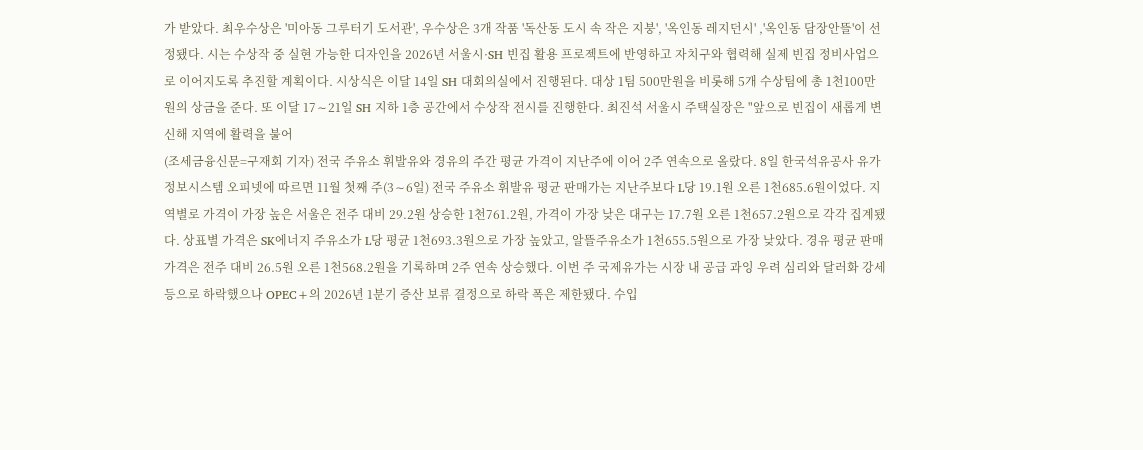가 받았다. 최우수상은 '미아동 그루터기 도서관', 우수상은 3개 작품 '독산동 도시 속 작은 지붕', '옥인동 레지던시' ,'옥인동 담장안뜰'이 선정됐다. 시는 수상작 중 실현 가능한 디자인을 2026년 서울시·SH 빈집 활용 프로젝트에 반영하고 자치구와 협력해 실제 빈집 정비사업으로 이어지도록 추진할 계획이다. 시상식은 이달 14일 SH 대회의실에서 진행된다. 대상 1팀 500만원을 비롯해 5개 수상팀에 총 1천100만원의 상금을 준다. 또 이달 17∼21일 SH 지하 1층 공간에서 수상작 전시를 진행한다. 최진석 서울시 주택실장은 "앞으로 빈집이 새롭게 변신해 지역에 활력을 불어
(조세금융신문=구재회 기자) 전국 주유소 휘발유와 경유의 주간 평균 가격이 지난주에 이어 2주 연속으로 올랐다. 8일 한국석유공사 유가정보시스템 오피넷에 따르면 11월 첫째 주(3∼6일) 전국 주유소 휘발유 평균 판매가는 지난주보다 L당 19.1원 오른 1천685.6원이었다. 지역별로 가격이 가장 높은 서울은 전주 대비 29.2원 상승한 1천761.2원, 가격이 가장 낮은 대구는 17.7원 오른 1천657.2원으로 각각 집계됐다. 상표별 가격은 SK에너지 주유소가 L당 평균 1천693.3원으로 가장 높았고, 알뜰주유소가 1천655.5원으로 가장 낮았다. 경유 평균 판매 가격은 전주 대비 26.5원 오른 1천568.2원을 기록하며 2주 연속 상승했다. 이번 주 국제유가는 시장 내 공급 과잉 우려 심리와 달러화 강세 등으로 하락했으나 OPEC+의 2026년 1분기 증산 보류 결정으로 하락 폭은 제한됐다. 수입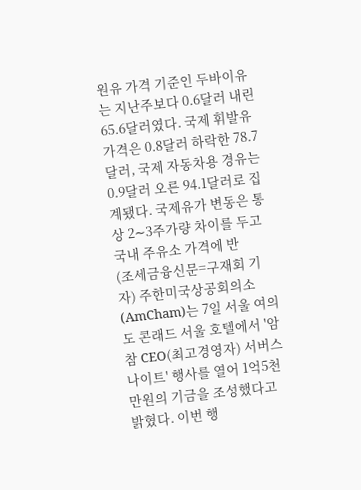원유 가격 기준인 두바이유는 지난주보다 0.6달러 내린 65.6달러였다. 국제 휘발유 가격은 0.8달러 하락한 78.7달러, 국제 자동차용 경유는 0.9달러 오른 94.1달러로 집계됐다. 국제유가 변동은 통상 2∼3주가량 차이를 두고 국내 주유소 가격에 반
(조세금융신문=구재회 기자) 주한미국상공회의소(AmCham)는 7일 서울 여의도 콘래드 서울 호텔에서 '암참 CEO(최고경영자) 서버스 나이트' 행사를 열어 1억5천만원의 기금을 조성했다고 밝혔다. 이번 행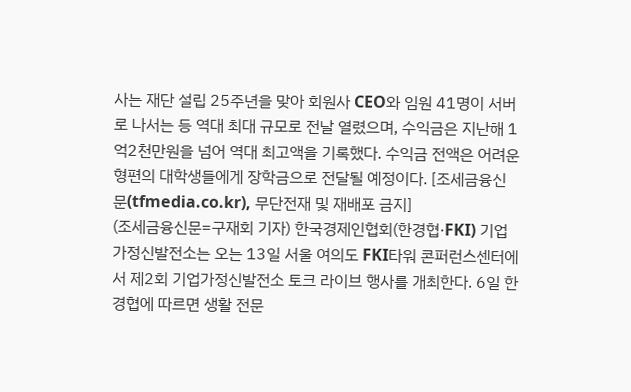사는 재단 설립 25주년을 맞아 회원사 CEO와 임원 41명이 서버로 나서는 등 역대 최대 규모로 전날 열렸으며, 수익금은 지난해 1억2천만원을 넘어 역대 최고액을 기록했다. 수익금 전액은 어려운 형편의 대학생들에게 장학금으로 전달될 예정이다. [조세금융신문(tfmedia.co.kr), 무단전재 및 재배포 금지]
(조세금융신문=구재회 기자) 한국경제인협회(한경협·FKI) 기업가정신발전소는 오는 13일 서울 여의도 FKI타워 콘퍼런스센터에서 제2회 기업가정신발전소 토크 라이브 행사를 개최한다. 6일 한경협에 따르면 생활 전문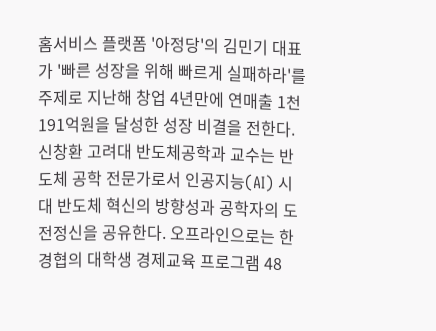홈서비스 플랫폼 '아정당'의 김민기 대표가 '빠른 성장을 위해 빠르게 실패하라'를 주제로 지난해 창업 4년만에 연매출 1천191억원을 달성한 성장 비결을 전한다. 신창환 고려대 반도체공학과 교수는 반도체 공학 전문가로서 인공지능(AI) 시대 반도체 혁신의 방향성과 공학자의 도전정신을 공유한다. 오프라인으로는 한경협의 대학생 경제교육 프로그램 48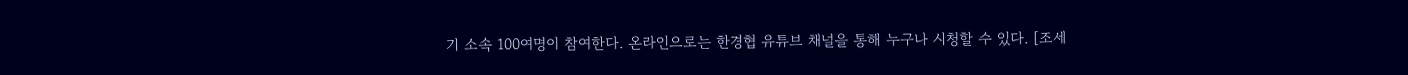기 소속 100여명이 참여한다. 온라인으로는 한경협 유튜브 채널을 통해 누구나 시청할 수 있다. [조세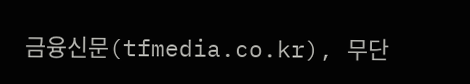금융신문(tfmedia.co.kr), 무단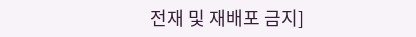전재 및 재배포 금지]